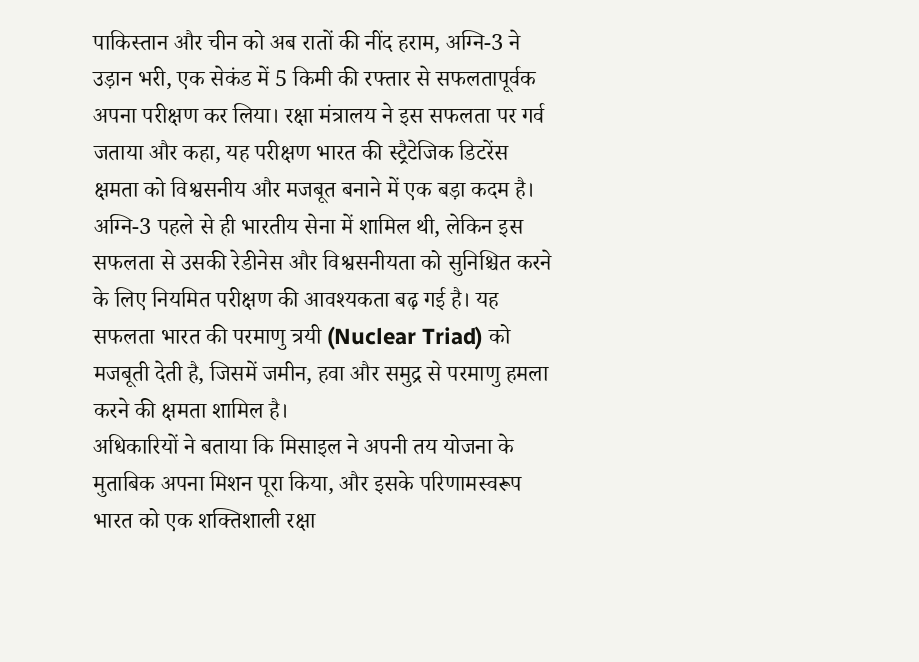पाकिस्तान और चीन को अब रातों की नींद हराम, अग्नि-3 ने उड़ान भरी, एक सेकंड में 5 किमी की रफ्तार से सफलतापूर्वक अपना परीक्षण कर लिया। रक्षा मंत्रालय ने इस सफलता पर गर्व जताया और कहा, यह परीक्षण भारत की स्ट्रैटेजिक डिटरेंस क्षमता को विश्वसनीय और मजबूत बनाने में एक बड़ा कदम है।
अग्नि-3 पहले से ही भारतीय सेना में शामिल थी, लेकिन इस सफलता से उसकी रेडीनेस और विश्वसनीयता को सुनिश्चित करने के लिए नियमित परीक्षण की आवश्यकता बढ़ गई है। यह सफलता भारत की परमाणु त्रयी (Nuclear Triad) को मजबूती देती है, जिसमें जमीन, हवा और समुद्र से परमाणु हमला करने की क्षमता शामिल है।
अधिकारियों ने बताया कि मिसाइल ने अपनी तय योजना के मुताबिक अपना मिशन पूरा किया, और इसके परिणामस्वरूप भारत को एक शक्तिशाली रक्षा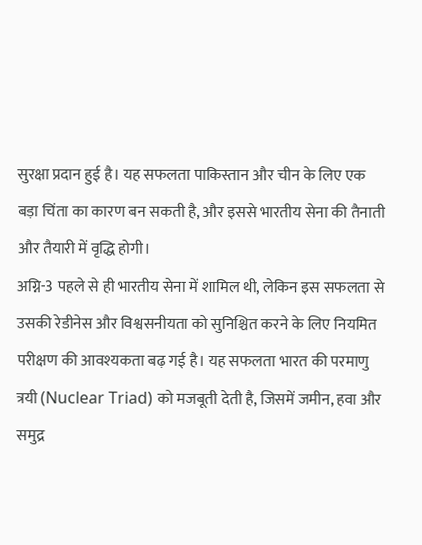सुरक्षा प्रदान हुई है। यह सफलता पाकिस्तान और चीन के लिए एक बड़ा चिंता का कारण बन सकती है, और इससे भारतीय सेना की तैनाती और तैयारी में वृद्धि होगी।
अग्नि-3 पहले से ही भारतीय सेना में शामिल थी, लेकिन इस सफलता से उसकी रेडीनेस और विश्वसनीयता को सुनिश्चित करने के लिए नियमित परीक्षण की आवश्यकता बढ़ गई है। यह सफलता भारत की परमाणु त्रयी (Nuclear Triad) को मजबूती देती है, जिसमें जमीन, हवा और समुद्र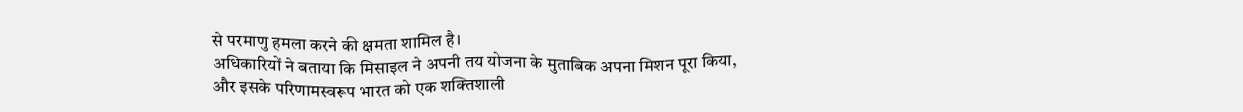से परमाणु हमला करने की क्षमता शामिल है।
अधिकारियों ने बताया कि मिसाइल ने अपनी तय योजना के मुताबिक अपना मिशन पूरा किया, और इसके परिणामस्वरूप भारत को एक शक्तिशाली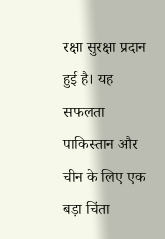रक्षा सुरक्षा प्रदान हुई है। यह सफलता पाकिस्तान और चीन के लिए एक बड़ा चिंता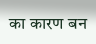का कारण बन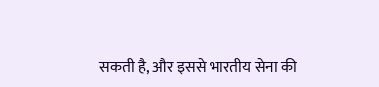सकती है, और इससे भारतीय सेना की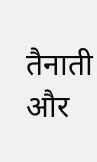तैनाती और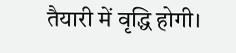तैयारी में वृद्धि होगी।